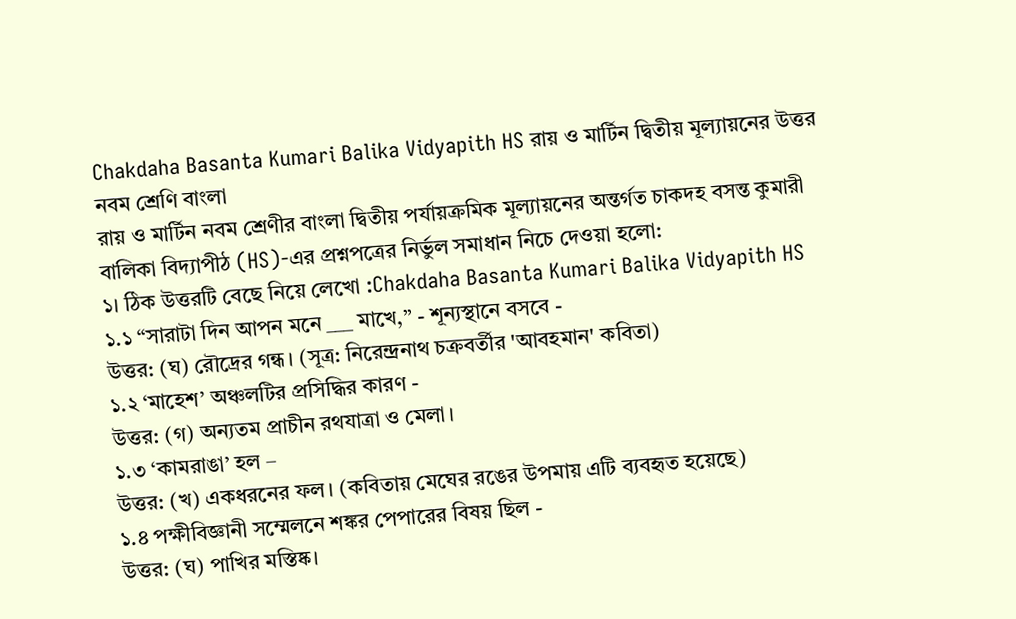Chakdaha Basanta Kumari Balika Vidyapith HS রায় ও মার্টিন দ্বিতীয় মূল্যায়নের উত্তর নবম শ্রেণি বাংলা
রায় ও মার্টিন নবম শ্রেণীর বাংলা দ্বিতীয় পর্যায়ক্রমিক মূল্যায়নের অন্তর্গত চাকদহ বসন্ত কুমারী বালিকা বিদ্যাপীঠ (HS)-এর প্রশ্নপত্রের নির্ভুল সমাধান নিচে দেওয়া হলো:
১। ঠিক উত্তরটি বেছে নিয়ে লেখো :Chakdaha Basanta Kumari Balika Vidyapith HS
১.১ “সারাটা দিন আপন মনে ___ মাখে,” - শূন্যস্থানে বসবে -
উত্তর: (ঘ) রৌদ্রের গন্ধ। (সূত্র: নিরেন্দ্রনাথ চক্রবর্তীর 'আবহমান' কবিতা)
১.২ ‘মাহেশ’ অঞ্চলটির প্রসিদ্ধির কারণ -
উত্তর: (গ) অন্যতম প্রাচীন রথযাত্রা ও মেলা।
১.৩ ‘কামরাঙা’ হল –
উত্তর: (খ) একধরনের ফল। (কবিতায় মেঘের রঙের উপমায় এটি ব্যবহৃত হয়েছে)
১.৪ পক্ষীবিজ্ঞানী সম্মেলনে শঙ্কর পেপারের বিষয় ছিল -
উত্তর: (ঘ) পাখির মস্তিষ্ক।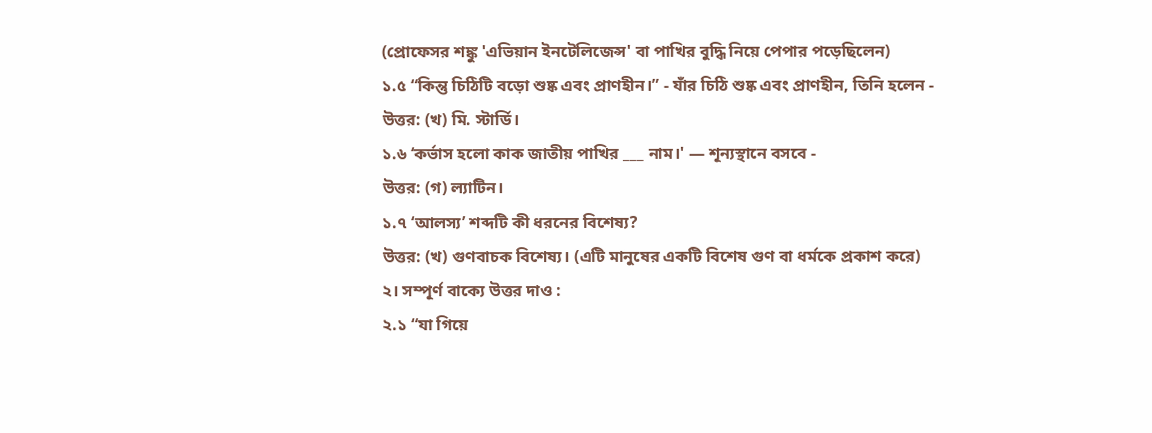(প্রোফেসর শঙ্কু 'এভিয়ান ইনটেলিজেন্স' বা পাখির বুদ্ধি নিয়ে পেপার পড়েছিলেন)
১.৫ “কিন্তু চিঠিটি বড়ো শুষ্ক এবং প্রাণহীন।” - যাঁর চিঠি শুষ্ক এবং প্রাণহীন, তিনি হলেন -
উত্তর: (খ) মি. স্টার্ডি।
১.৬ ‘কর্ভাস হলো কাক জাতীয় পাখির ___ নাম।' — শূন্যস্থানে বসবে -
উত্তর: (গ) ল্যাটিন।
১.৭ ‘আলস্য’ শব্দটি কী ধরনের বিশেষ্য?
উত্তর: (খ) গুণবাচক বিশেষ্য। (এটি মানুষের একটি বিশেষ গুণ বা ধর্মকে প্রকাশ করে)
২। সম্পূর্ণ বাক্যে উত্তর দাও :
২.১ “যা গিয়ে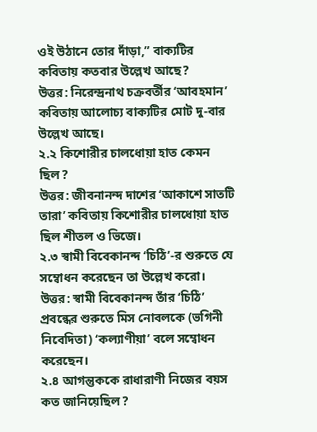ওই উঠানে তোর দাঁড়া,” বাক্যটির কবিতায় কতবার উল্লেখ আছে?
উত্তর: নিরেন্দ্রনাথ চক্রবর্তীর ‘আবহমান’ কবিতায় আলোচ্য বাক্যটির মোট দু-বার উল্লেখ আছে।
২.২ কিশোরীর চালধোয়া হাত কেমন ছিল?
উত্তর: জীবনানন্দ দাশের ‘আকাশে সাতটি তারা’ কবিতায় কিশোরীর চালধোয়া হাত ছিল শীতল ও ভিজে।
২.৩ স্বামী বিবেকানন্দ ‘চিঠি’-র শুরুতে যে সম্বোধন করেছেন তা উল্লেখ করো।
উত্তর: স্বামী বিবেকানন্দ তাঁর ‘চিঠি’ প্রবন্ধের শুরুতে মিস নোবলকে (ভগিনী নিবেদিতা) ‘কল্যাণীয়া’ বলে সম্বোধন করেছেন।
২.৪ আগন্তুককে রাধারাণী নিজের বয়স কত জানিয়েছিল?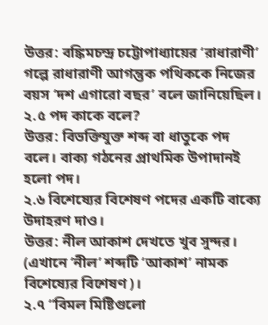উত্তর: বঙ্কিমচন্দ্র চট্টোপাধ্যায়ের ‘রাধারাণী’ গল্পে রাধারাণী আগন্তুক পথিককে নিজের বয়স ‘দশ এগারো বছর’ বলে জানিয়েছিল।
২.৫ পদ কাকে বলে?
উত্তর: বিভক্তিযুক্ত শব্দ বা ধাতুকে পদ বলে। বাক্য গঠনের প্রাথমিক উপাদানই হলো পদ।
২.৬ বিশেষ্যের বিশেষণ পদের একটি বাক্যে উদাহরণ দাও।
উত্তর: নীল আকাশ দেখতে খুব সুন্দর। (এখানে ‘নীল’ শব্দটি ‘আকাশ’ নামক বিশেষ্যের বিশেষণ)।
২.৭ “বিমল মিষ্টিগুলো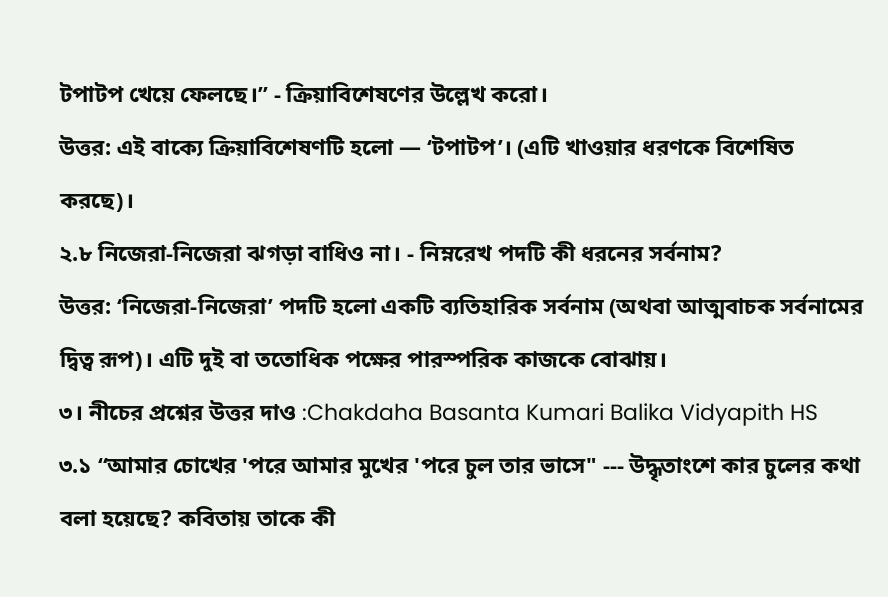টপাটপ খেয়ে ফেলছে।” - ক্রিয়াবিশেষণের উল্লেখ করো।
উত্তর: এই বাক্যে ক্রিয়াবিশেষণটি হলো — ‘টপাটপ’। (এটি খাওয়ার ধরণকে বিশেষিত করছে)।
২.৮ নিজেরা-নিজেরা ঝগড়া বাধিও না। - নিম্নরেখ পদটি কী ধরনের সর্বনাম?
উত্তর: ‘নিজেরা-নিজেরা’ পদটি হলো একটি ব্যতিহারিক সর্বনাম (অথবা আত্মবাচক সর্বনামের দ্বিত্ব রূপ)। এটি দুই বা ততোধিক পক্ষের পারস্পরিক কাজকে বোঝায়।
৩। নীচের প্রশ্নের উত্তর দাও :Chakdaha Basanta Kumari Balika Vidyapith HS
৩.১ “আমার চোখের 'পরে আমার মুখের 'পরে চুল তার ভাসে" --- উদ্ধৃতাংশে কার চুলের কথা বলা হয়েছে? কবিতায় তাকে কী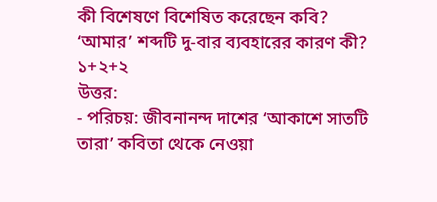কী বিশেষণে বিশেষিত করেছেন কবি? ‘আমার’ শব্দটি দু-বার ব্যবহারের কারণ কী? ১+২+২
উত্তর:
- পরিচয়: জীবনানন্দ দাশের ‘আকাশে সাতটি তারা’ কবিতা থেকে নেওয়া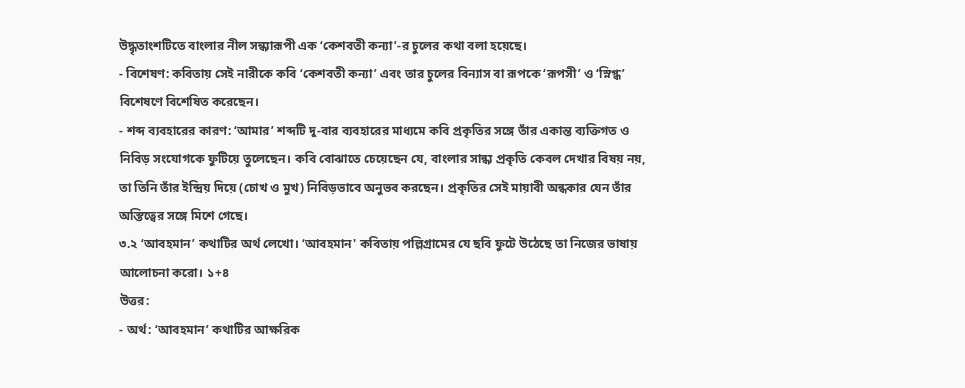উদ্ধৃতাংশটিতে বাংলার নীল সন্ধ্যারূপী এক ‘কেশবতী কন্যা’-র চুলের কথা বলা হয়েছে।
- বিশেষণ: কবিতায় সেই নারীকে কবি ‘কেশবতী কন্যা’ এবং তার চুলের বিন্যাস বা রূপকে ‘রূপসী’ ও ‘স্নিগ্ধ’ বিশেষণে বিশেষিত করেছেন।
- শব্দ ব্যবহারের কারণ: ‘আমার’ শব্দটি দু-বার ব্যবহারের মাধ্যমে কবি প্রকৃতির সঙ্গে তাঁর একান্ত ব্যক্তিগত ও নিবিড় সংযোগকে ফুটিয়ে তুলেছেন। কবি বোঝাতে চেয়েছেন যে, বাংলার সান্ধ্য প্রকৃতি কেবল দেখার বিষয় নয়, তা তিনি তাঁর ইন্দ্রিয় দিয়ে (চোখ ও মুখ) নিবিড়ভাবে অনুভব করছেন। প্রকৃতির সেই মায়াবী অন্ধকার যেন তাঁর অস্তিত্বের সঙ্গে মিশে গেছে।
৩.২ ‘আবহমান’ কথাটির অর্থ লেখো। ‘আবহমান' কবিতায় পল্লিগ্রামের যে ছবি ফুটে উঠেছে তা নিজের ভাষায় আলোচনা করো। ১+৪
উত্তর:
- অর্থ: ‘আবহমান’ কথাটির আক্ষরিক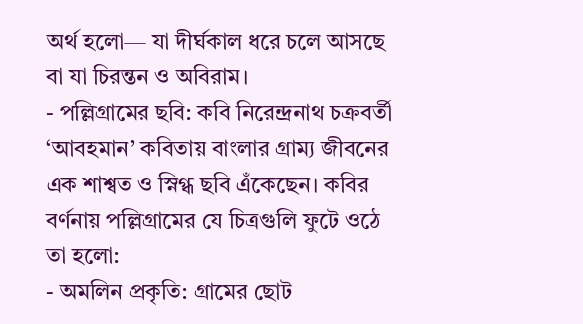অর্থ হলো— যা দীর্ঘকাল ধরে চলে আসছে বা যা চিরন্তন ও অবিরাম।
- পল্লিগ্রামের ছবি: কবি নিরেন্দ্রনাথ চক্রবর্তী ‘আবহমান’ কবিতায় বাংলার গ্রাম্য জীবনের এক শাশ্বত ও স্নিগ্ধ ছবি এঁকেছেন। কবির বর্ণনায় পল্লিগ্রামের যে চিত্রগুলি ফুটে ওঠে তা হলো:
- অমলিন প্রকৃতি: গ্রামের ছোট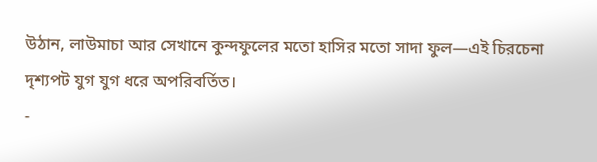উঠান, লাউমাচা আর সেখানে কুন্দফুলের মতো হাসির মতো সাদা ফুল—এই চিরচেনা দৃশ্যপট যুগ যুগ ধরে অপরিবর্তিত।
-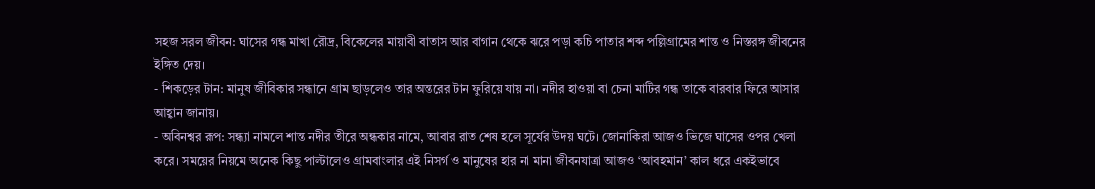সহজ সরল জীবন: ঘাসের গন্ধ মাখা রৌদ্র, বিকেলের মায়াবী বাতাস আর বাগান থেকে ঝরে পড়া কচি পাতার শব্দ পল্লিগ্রামের শান্ত ও নিস্তরঙ্গ জীবনের ইঙ্গিত দেয়।
- শিকড়ের টান: মানুষ জীবিকার সন্ধানে গ্রাম ছাড়লেও তার অন্তরের টান ফুরিয়ে যায় না। নদীর হাওয়া বা চেনা মাটির গন্ধ তাকে বারবার ফিরে আসার আহ্বান জানায়।
- অবিনশ্বর রূপ: সন্ধ্যা নামলে শান্ত নদীর তীরে অন্ধকার নামে, আবার রাত শেষ হলে সূর্যের উদয় ঘটে। জোনাকিরা আজও ভিজে ঘাসের ওপর খেলা করে। সময়ের নিয়মে অনেক কিছু পাল্টালেও গ্রামবাংলার এই নিসর্গ ও মানুষের হার না মানা জীবনযাত্রা আজও ‘আবহমান’ কাল ধরে একইভাবে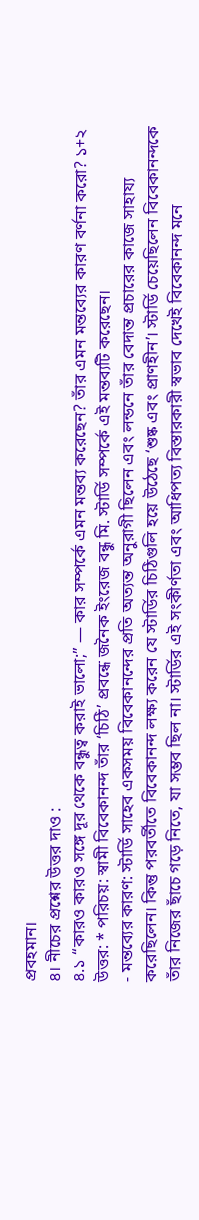প্রবহমান।
৪। নীচের প্রশ্নের উত্তর দাও :
৪.১ “কারও কারও সঙ্গে দূর থেকে বন্ধুত্ব করাই ভালো;” — কার সম্পর্কে এমন মন্তব্য করেছেন? তাঁর এমন মন্তব্যের কারণ বর্ণনা করো? ১+২
উত্তর: * পরিচয়: স্বামী বিবেকানন্দ তাঁর ‘চিঠি’ প্রবন্ধে জনৈক ইংরেজ বন্ধু মি. স্টার্ডি সম্পর্কে এই মন্তব্যটি করেছেন।
- মন্তব্যের কারণ: স্টার্ডি সাহেব একসময় বিবেকানন্দের প্রতি অত্যন্ত অনুরাগী ছিলেন এবং লন্ডনে তাঁর বেদান্ত প্রচারের কাজে সাহায্য করেছিলেন। কিন্তু পরবর্তীতে বিবেকানন্দ লক্ষ্য করেন যে স্টার্ডির চিঠিগুলি হয়ে উঠেছে ‘শুষ্ক এবং প্রাণহীন’। স্টার্ডি চেয়েছিলেন বিবেকানন্দকে তাঁর নিজের ছাঁচে গড়ে নিতে, যা সম্ভব ছিল না। স্টার্ডির এই সংকীর্ণতা এবং আধিপত্য বিস্তারকারী স্বভাব দেখেই বিবেকানন্দ মনে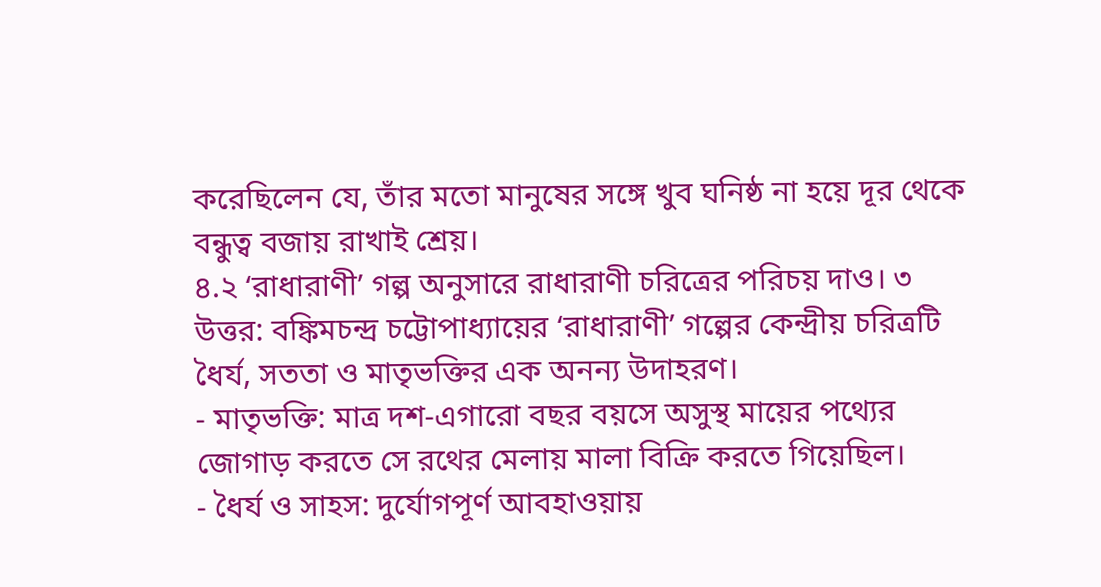করেছিলেন যে, তাঁর মতো মানুষের সঙ্গে খুব ঘনিষ্ঠ না হয়ে দূর থেকে বন্ধুত্ব বজায় রাখাই শ্রেয়।
৪.২ ‘রাধারাণী’ গল্প অনুসারে রাধারাণী চরিত্রের পরিচয় দাও। ৩
উত্তর: বঙ্কিমচন্দ্র চট্টোপাধ্যায়ের ‘রাধারাণী’ গল্পের কেন্দ্রীয় চরিত্রটি ধৈর্য, সততা ও মাতৃভক্তির এক অনন্য উদাহরণ।
- মাতৃভক্তি: মাত্র দশ-এগারো বছর বয়সে অসুস্থ মায়ের পথ্যের জোগাড় করতে সে রথের মেলায় মালা বিক্রি করতে গিয়েছিল।
- ধৈর্য ও সাহস: দুর্যোগপূর্ণ আবহাওয়ায়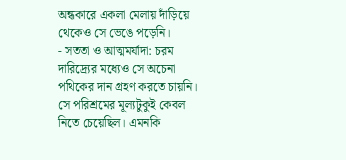অন্ধকারে একলা মেলায় দাঁড়িয়ে থেকেও সে ভেঙে পড়েনি।
- সততা ও আত্মমর্যাদা: চরম দারিদ্র্যের মধ্যেও সে অচেনা পথিকের দান গ্রহণ করতে চায়নি। সে পরিশ্রমের মূল্যটুকুই কেবল নিতে চেয়েছিল। এমনকি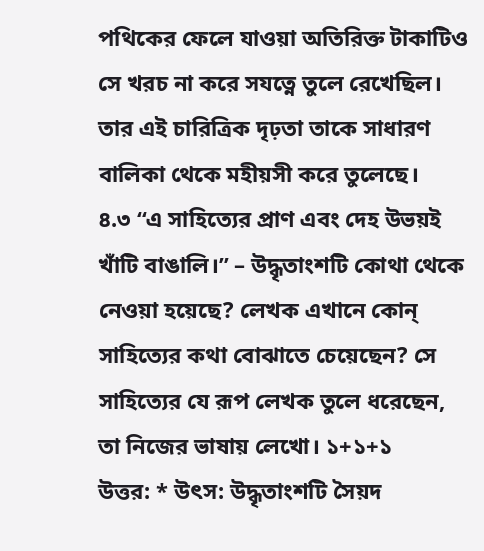পথিকের ফেলে যাওয়া অতিরিক্ত টাকাটিও সে খরচ না করে সযত্নে তুলে রেখেছিল। তার এই চারিত্রিক দৃঢ়তা তাকে সাধারণ বালিকা থেকে মহীয়সী করে তুলেছে।
৪.৩ “এ সাহিত্যের প্রাণ এবং দেহ উভয়ই খাঁটি বাঙালি।” – উদ্ধৃতাংশটি কোথা থেকে নেওয়া হয়েছে? লেখক এখানে কোন্ সাহিত্যের কথা বোঝাতে চেয়েছেন? সে সাহিত্যের যে রূপ লেখক তুলে ধরেছেন, তা নিজের ভাষায় লেখো। ১+১+১
উত্তর: * উৎস: উদ্ধৃতাংশটি সৈয়দ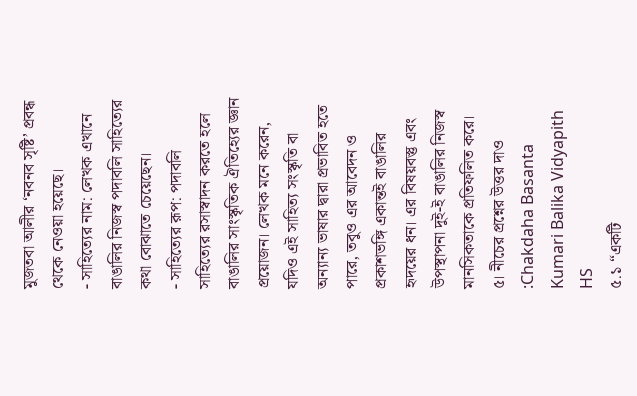মুজতবা আলীর ‘নবনব সৃষ্টি’ প্রবন্ধ থেকে নেওয়া হয়েছে।
- সাহিত্যের নাম: লেখক এখানে বাঙালির নিজস্ব পদাবলি সাহিত্যের কথা বোঝাতে চেয়েছেন।
- সাহিত্যের রূপ: পদাবলি সাহিত্যের রসাস্বাদন করতে হলে বাঙালির সাংস্কৃতিক ঐতিহ্যের জ্ঞান প্রয়োজন। লেখক মনে করেন, যদিও এই সাহিত্য সংস্কৃতি বা অন্যান্য ভাষার দ্বারা প্রভাবিত হতে পারে, তবুও এর আবেদন ও প্রকাশভঙ্গি একান্তই বাঙালির হৃদয়ের ধন। এর বিষয়বস্তু এবং উপস্থাপনা দুই-ই বাঙালির নিজস্ব মানসিকতাকে প্রতিফলিত করে।
৫। নীচের প্রশ্নের উত্তর দাও :Chakdaha Basanta Kumari Balika Vidyapith HS
৫.১ “একটি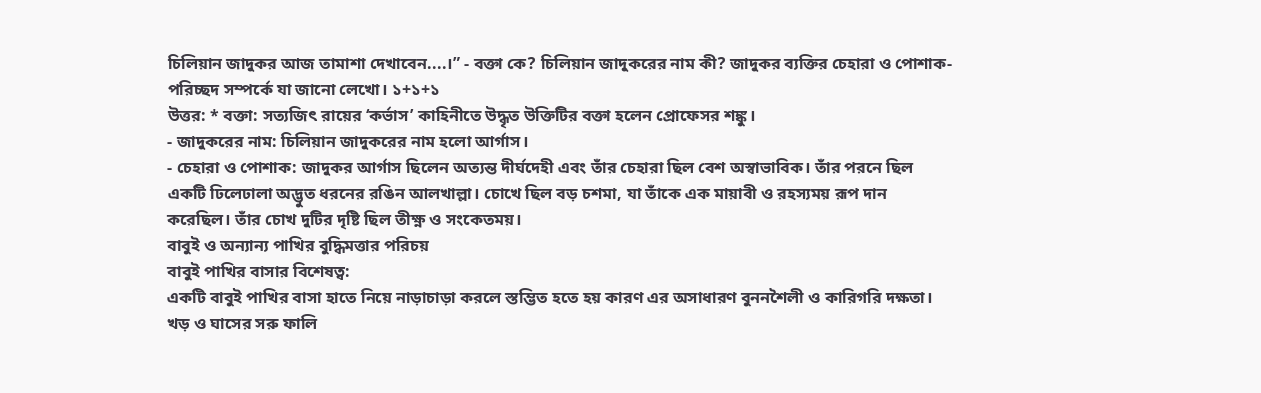চিলিয়ান জাদুকর আজ তামাশা দেখাবেন....।” - বক্তা কে? চিলিয়ান জাদুকরের নাম কী? জাদুকর ব্যক্তির চেহারা ও পোশাক-পরিচ্ছদ সম্পর্কে যা জানো লেখো। ১+১+১
উত্তর: * বক্তা: সত্যজিৎ রায়ের ‘কর্ভাস’ কাহিনীতে উদ্ধৃত উক্তিটির বক্তা হলেন প্রোফেসর শঙ্কু।
- জাদুকরের নাম: চিলিয়ান জাদুকরের নাম হলো আর্গাস।
- চেহারা ও পোশাক: জাদুকর আর্গাস ছিলেন অত্যন্ত দীর্ঘদেহী এবং তাঁর চেহারা ছিল বেশ অস্বাভাবিক। তাঁর পরনে ছিল একটি ঢিলেঢালা অদ্ভুত ধরনের রঙিন আলখাল্লা। চোখে ছিল বড় চশমা, যা তাঁকে এক মায়াবী ও রহস্যময় রূপ দান করেছিল। তাঁর চোখ দুটির দৃষ্টি ছিল তীক্ষ্ণ ও সংকেতময়।
বাবুই ও অন্যান্য পাখির বুদ্ধিমত্তার পরিচয়
বাবুই পাখির বাসার বিশেষত্ব:
একটি বাবুই পাখির বাসা হাতে নিয়ে নাড়াচাড়া করলে স্তম্ভিত হতে হয় কারণ এর অসাধারণ বুননশৈলী ও কারিগরি দক্ষতা। খড় ও ঘাসের সরু ফালি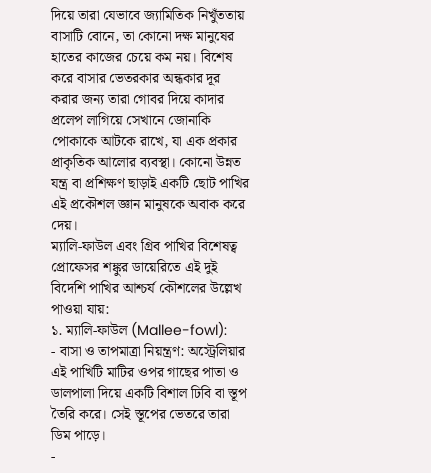দিয়ে তারা যেভাবে জ্যামিতিক নিখুঁততায় বাসাটি বোনে, তা কোনো দক্ষ মানুষের হাতের কাজের চেয়ে কম নয়। বিশেষ করে বাসার ভেতরকার অন্ধকার দূর করার জন্য তারা গোবর দিয়ে কাদার প্রলেপ লাগিয়ে সেখানে জোনাকি পোকাকে আটকে রাখে, যা এক প্রকার প্রাকৃতিক আলোর ব্যবস্থা। কোনো উন্নত যন্ত্র বা প্রশিক্ষণ ছাড়াই একটি ছোট পাখির এই প্রকৌশল জ্ঞান মানুষকে অবাক করে দেয়।
ম্যালি-ফাউল এবং গ্রিব পাখির বিশেষত্ব
প্রোফেসর শঙ্কুর ডায়েরিতে এই দুই বিদেশি পাখির আশ্চর্য কৌশলের উল্লেখ পাওয়া যায়:
১. ম্যালি-ফাউল (Mallee-fowl):
- বাসা ও তাপমাত্রা নিয়ন্ত্রণ: অস্ট্রেলিয়ার এই পাখিটি মাটির ওপর গাছের পাতা ও ডালপালা দিয়ে একটি বিশাল ঢিবি বা স্তূপ তৈরি করে। সেই স্তূপের ভেতরে তারা ডিম পাড়ে।
-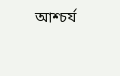আশ্চর্য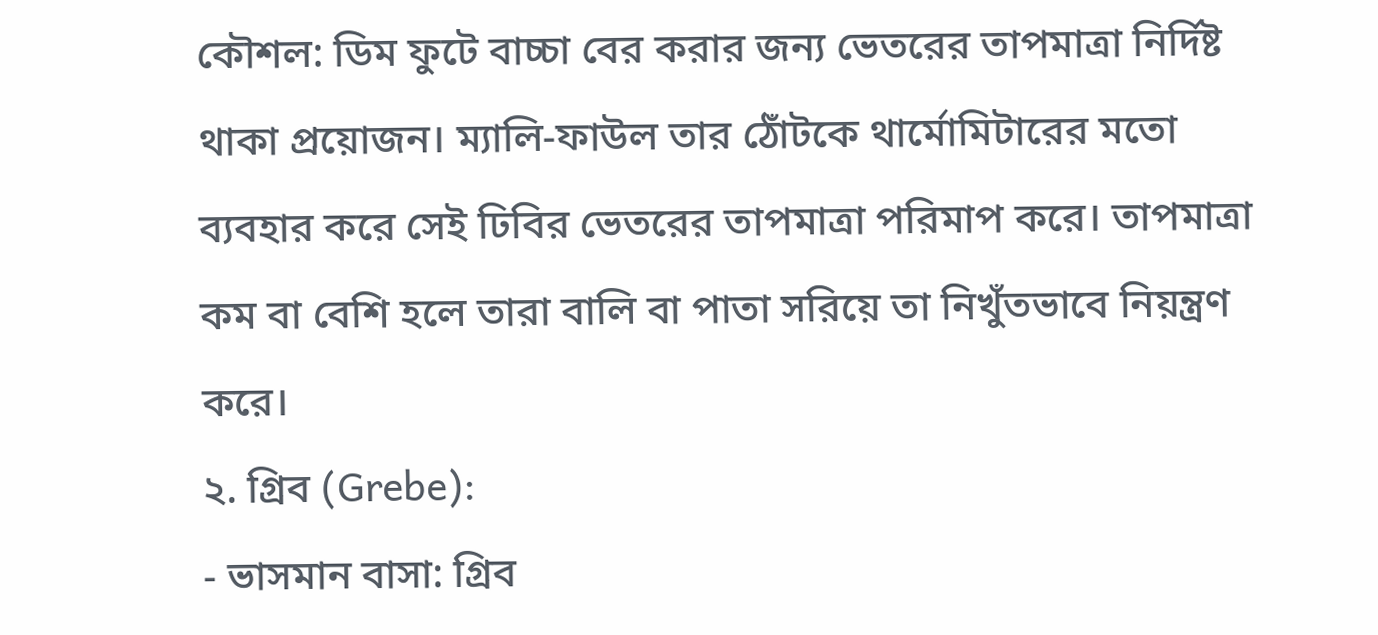কৌশল: ডিম ফুটে বাচ্চা বের করার জন্য ভেতরের তাপমাত্রা নির্দিষ্ট থাকা প্রয়োজন। ম্যালি-ফাউল তার ঠোঁটকে থার্মোমিটারের মতো ব্যবহার করে সেই ঢিবির ভেতরের তাপমাত্রা পরিমাপ করে। তাপমাত্রা কম বা বেশি হলে তারা বালি বা পাতা সরিয়ে তা নিখুঁতভাবে নিয়ন্ত্রণ করে।
২. গ্রিব (Grebe):
- ভাসমান বাসা: গ্রিব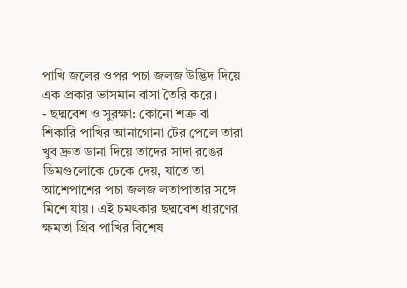পাখি জলের ওপর পচা জলজ উদ্ভিদ দিয়ে এক প্রকার ভাসমান বাসা তৈরি করে।
- ছদ্মবেশ ও সুরক্ষা: কোনো শত্রু বা শিকারি পাখির আনাগোনা টের পেলে তারা খুব দ্রুত ডানা দিয়ে তাদের সাদা রঙের ডিমগুলোকে ঢেকে দেয়, যাতে তা আশেপাশের পচা জলজ লতাপাতার সঙ্গে মিশে যায়। এই চমৎকার ছদ্মবেশ ধারণের ক্ষমতা গ্রিব পাখির বিশেষ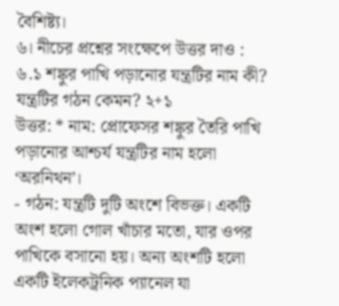বৈশিষ্ট্য।
৬। নীচের প্রশ্নের সংক্ষেপে উত্তর দাও :
৬.১ শঙ্কুর পাখি পড়ানোর যন্ত্রটির নাম কী? যন্ত্রটির গঠন কেমন? ২+১
উত্তর: * নাম: প্রোফেসর শঙ্কুর তৈরি পাখি পড়ানোর আশ্চর্য যন্ত্রটির নাম হলো ‘অরনিথন’।
- গঠন: যন্ত্রটি দুটি অংশে বিভক্ত। একটি অংশ হলো গোল খাঁচার মতো, যার ওপর পাখিকে বসানো হয়। অন্য অংশটি হলো একটি ইলেকট্রনিক প্যানেল যা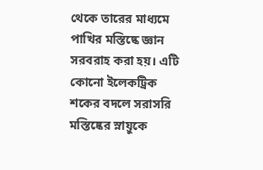থেকে তারের মাধ্যমে পাখির মস্তিষ্কে জ্ঞান সরবরাহ করা হয়। এটি কোনো ইলেকট্রিক শকের বদলে সরাসরি মস্তিষ্কের স্নায়ুকে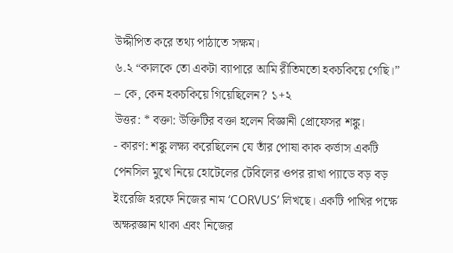উদ্দীপিত করে তথ্য পাঠাতে সক্ষম।
৬.২ “কালকে তো একটা ব্যাপারে আমি রীতিমতো হকচকিয়ে গেছি।” – কে, কেন হকচকিয়ে গিয়েছিলেন? ১+২
উত্তর: * বক্তা: উক্তিটির বক্তা হলেন বিজ্ঞানী প্রোফেসর শঙ্কু।
- কারণ: শঙ্কু লক্ষ্য করেছিলেন যে তাঁর পোষা কাক কর্ভাস একটি পেনসিল মুখে নিয়ে হোটেলের টেবিলের ওপর রাখা প্যাডে বড় বড় ইংরেজি হরফে নিজের নাম ‘CORVUS’ লিখছে। একটি পাখির পক্ষে অক্ষরজ্ঞান থাকা এবং নিজের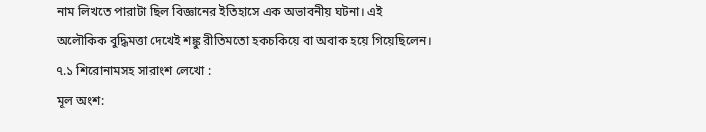নাম লিখতে পারাটা ছিল বিজ্ঞানের ইতিহাসে এক অভাবনীয় ঘটনা। এই অলৌকিক বুদ্ধিমত্তা দেখেই শঙ্কু রীতিমতো হকচকিয়ে বা অবাক হয়ে গিয়েছিলেন।
৭.১ শিরোনামসহ সারাংশ লেখো :
মূল অংশ: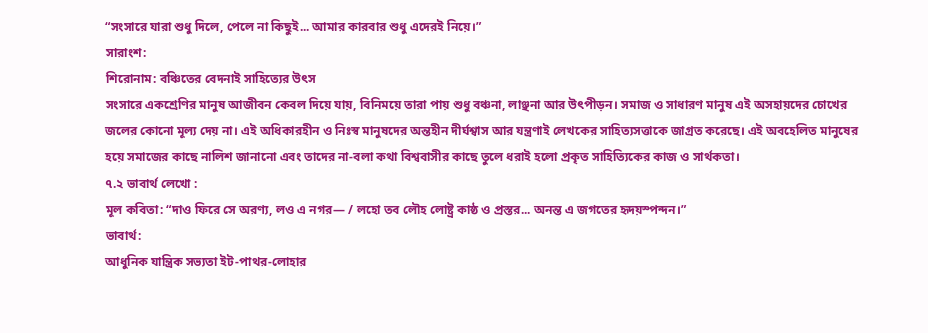“সংসারে যারা শুধু দিলে, পেলে না কিছুই... আমার কারবার শুধু এদেরই নিয়ে।”
সারাংশ:
শিরোনাম: বঞ্চিতের বেদনাই সাহিত্যের উৎস
সংসারে একশ্রেণির মানুষ আজীবন কেবল দিয়ে যায়, বিনিময়ে তারা পায় শুধু বঞ্চনা, লাঞ্ছনা আর উৎপীড়ন। সমাজ ও সাধারণ মানুষ এই অসহায়দের চোখের জলের কোনো মূল্য দেয় না। এই অধিকারহীন ও নিঃস্ব মানুষদের অন্তহীন দীর্ঘশ্বাস আর যন্ত্রণাই লেখকের সাহিত্যসত্তাকে জাগ্রত করেছে। এই অবহেলিত মানুষের হয়ে সমাজের কাছে নালিশ জানানো এবং তাদের না-বলা কথা বিশ্ববাসীর কাছে তুলে ধরাই হলো প্রকৃত সাহিত্যিকের কাজ ও সার্থকতা।
৭.২ ভাবার্থ লেখো :
মূল কবিতা: “দাও ফিরে সে অরণ্য, লও এ নগর— / লহো তব লৌহ লোষ্ট্র কাষ্ঠ ও প্রস্তর... অনন্ত এ জগতের হৃদয়স্পন্দন।”
ভাবার্থ:
আধুনিক যান্ত্রিক সভ্যতা ইট-পাথর-লোহার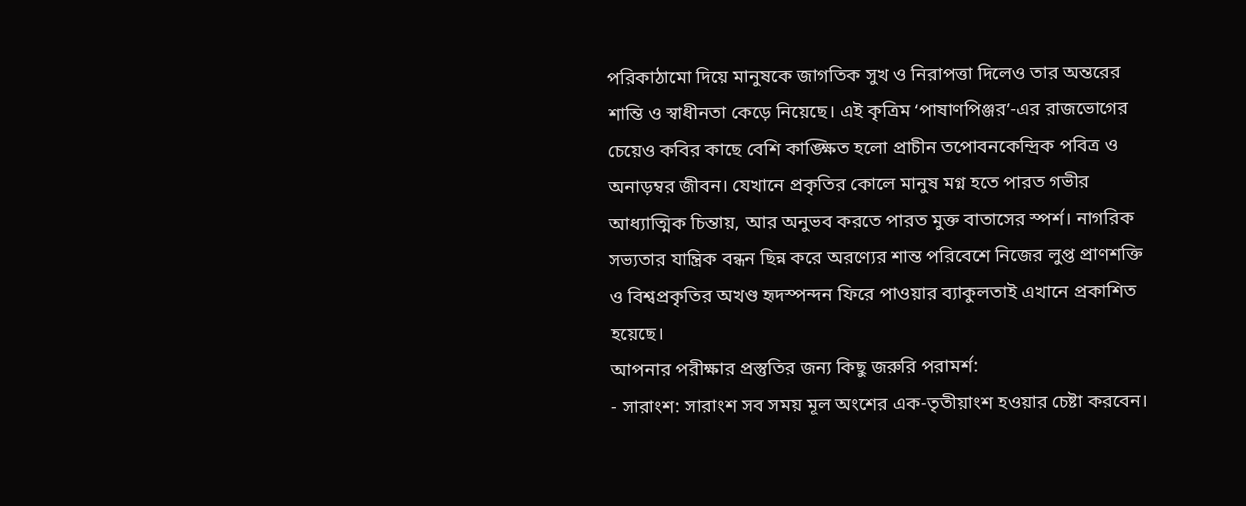পরিকাঠামো দিয়ে মানুষকে জাগতিক সুখ ও নিরাপত্তা দিলেও তার অন্তরের শান্তি ও স্বাধীনতা কেড়ে নিয়েছে। এই কৃত্রিম ‘পাষাণপিঞ্জর’-এর রাজভোগের চেয়েও কবির কাছে বেশি কাঙ্ক্ষিত হলো প্রাচীন তপোবনকেন্দ্রিক পবিত্র ও অনাড়ম্বর জীবন। যেখানে প্রকৃতির কোলে মানুষ মগ্ন হতে পারত গভীর আধ্যাত্মিক চিন্তায়, আর অনুভব করতে পারত মুক্ত বাতাসের স্পর্শ। নাগরিক সভ্যতার যান্ত্রিক বন্ধন ছিন্ন করে অরণ্যের শান্ত পরিবেশে নিজের লুপ্ত প্রাণশক্তি ও বিশ্বপ্রকৃতির অখণ্ড হৃদস্পন্দন ফিরে পাওয়ার ব্যাকুলতাই এখানে প্রকাশিত হয়েছে।
আপনার পরীক্ষার প্রস্তুতির জন্য কিছু জরুরি পরামর্শ:
- সারাংশ: সারাংশ সব সময় মূল অংশের এক-তৃতীয়াংশ হওয়ার চেষ্টা করবেন।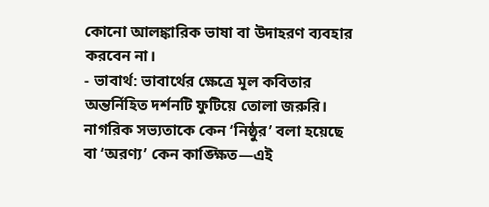কোনো আলঙ্কারিক ভাষা বা উদাহরণ ব্যবহার করবেন না।
- ভাবার্থ: ভাবার্থের ক্ষেত্রে মূল কবিতার অন্তর্নিহিত দর্শনটি ফুটিয়ে তোলা জরুরি। নাগরিক সভ্যতাকে কেন ‘নিষ্ঠুর’ বলা হয়েছে বা ‘অরণ্য’ কেন কাঙ্ক্ষিত—এই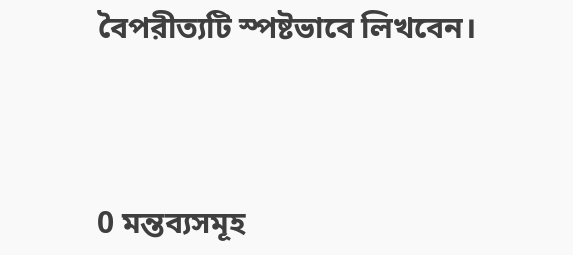বৈপরীত্যটি স্পষ্টভাবে লিখবেন।




0 মন্তব্যসমূহ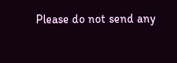Please do not send any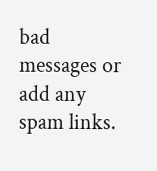bad messages or add any spam links.